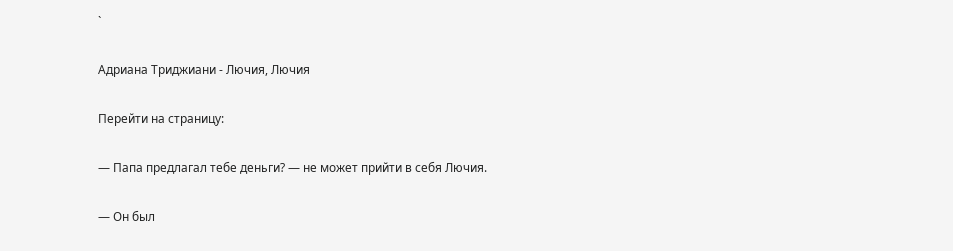`

Адриана Триджиани - Лючия, Лючия

Перейти на страницу:

— Папа предлагал тебе деньги? — не может прийти в себя Лючия.

— Он был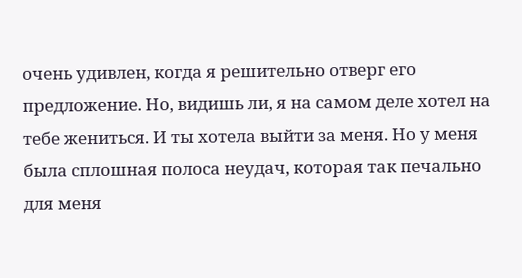очень удивлен, когда я решительно отверг его предложение. Но, видишь ли, я на самом деле хотел на тебе жениться. И ты хотела выйти за меня. Но у меня была сплошная полоса неудач, которая так печально для меня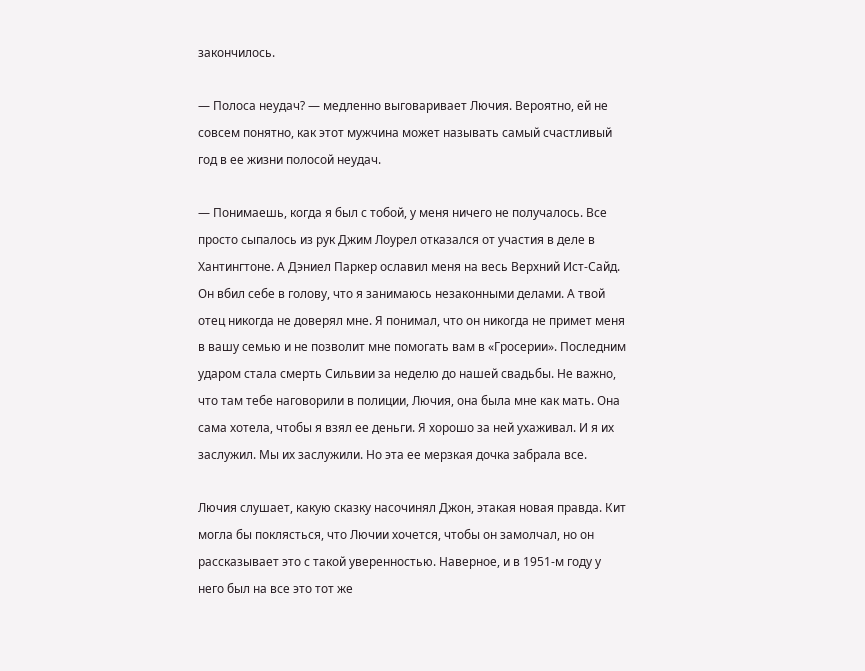закончилось.

— Полоса неудач? — медленно выговаривает Лючия. Вероятно, ей не совсем понятно, как этот мужчина может называть самый счастливый год в ее жизни полосой неудач.

— Понимаешь, когда я был с тобой, у меня ничего не получалось. Все просто сыпалось из рук Джим Лоурел отказался от участия в деле в Хантингтоне. А Дэниел Паркер ославил меня на весь Верхний Ист-Сайд. Он вбил себе в голову, что я занимаюсь незаконными делами. А твой отец никогда не доверял мне. Я понимал, что он никогда не примет меня в вашу семью и не позволит мне помогать вам в «Гросерии». Последним ударом стала смерть Сильвии за неделю до нашей свадьбы. Не важно, что там тебе наговорили в полиции, Лючия, она была мне как мать. Она сама хотела, чтобы я взял ее деньги. Я хорошо за ней ухаживал. И я их заслужил. Мы их заслужили. Но эта ее мерзкая дочка забрала все.

Лючия слушает, какую сказку насочинял Джон, этакая новая правда. Кит могла бы поклясться, что Лючии хочется, чтобы он замолчал, но он рассказывает это с такой уверенностью. Наверное, и в 1951-м году у него был на все это тот же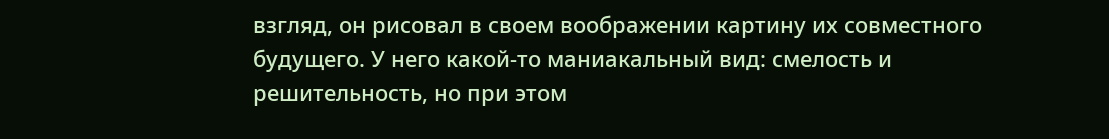взгляд, он рисовал в своем воображении картину их совместного будущего. У него какой-то маниакальный вид: смелость и решительность, но при этом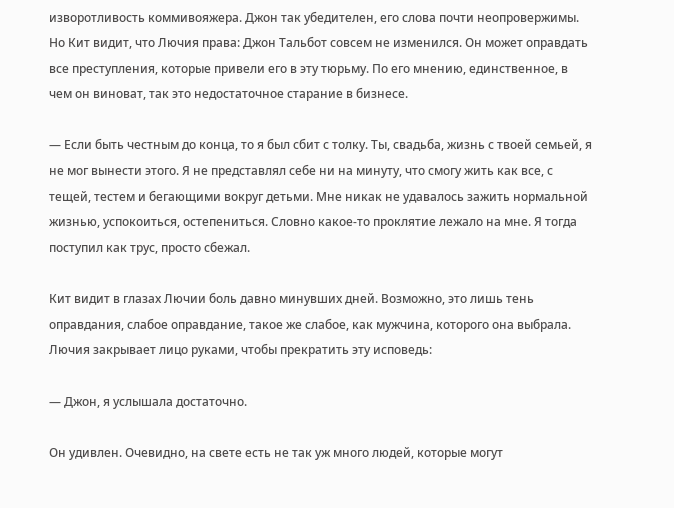изворотливость коммивояжера. Джон так убедителен, его слова почти неопровержимы. Но Кит видит, что Лючия права: Джон Тальбот совсем не изменился. Он может оправдать все преступления, которые привели его в эту тюрьму. По его мнению, единственное, в чем он виноват, так это недостаточное старание в бизнесе.

— Если быть честным до конца, то я был сбит с толку. Ты, свадьба, жизнь с твоей семьей, я не мог вынести этого. Я не представлял себе ни на минуту, что смогу жить как все, с тещей, тестем и бегающими вокруг детьми. Мне никак не удавалось зажить нормальной жизнью, успокоиться, остепениться. Словно какое-то проклятие лежало на мне. Я тогда поступил как трус, просто сбежал.

Кит видит в глазах Лючии боль давно минувших дней. Возможно, это лишь тень оправдания, слабое оправдание, такое же слабое, как мужчина, которого она выбрала. Лючия закрывает лицо руками, чтобы прекратить эту исповедь:

— Джон, я услышала достаточно.

Он удивлен. Очевидно, на свете есть не так уж много людей, которые могут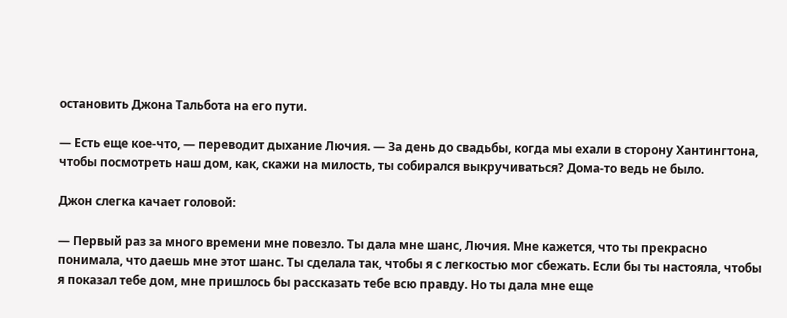остановить Джона Тальбота на его пути.

— Есть еще кое-что, — переводит дыхание Лючия. — За день до свадьбы, когда мы ехали в сторону Хантингтона, чтобы посмотреть наш дом, как, скажи на милость, ты собирался выкручиваться? Дома-то ведь не было.

Джон слегка качает головой:

— Первый раз за много времени мне повезло. Ты дала мне шанс, Лючия. Мне кажется, что ты прекрасно понимала, что даешь мне этот шанс. Ты сделала так, чтобы я с легкостью мог сбежать. Если бы ты настояла, чтобы я показал тебе дом, мне пришлось бы рассказать тебе всю правду. Но ты дала мне еще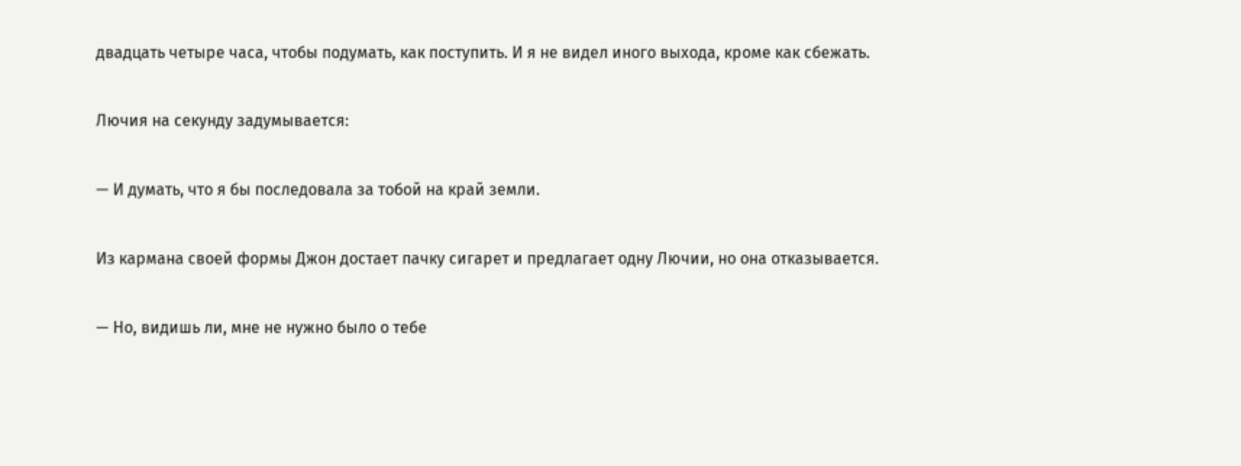двадцать четыре часа, чтобы подумать, как поступить. И я не видел иного выхода, кроме как сбежать.

Лючия на секунду задумывается:

— И думать, что я бы последовала за тобой на край земли.

Из кармана своей формы Джон достает пачку сигарет и предлагает одну Лючии, но она отказывается.

— Но, видишь ли, мне не нужно было о тебе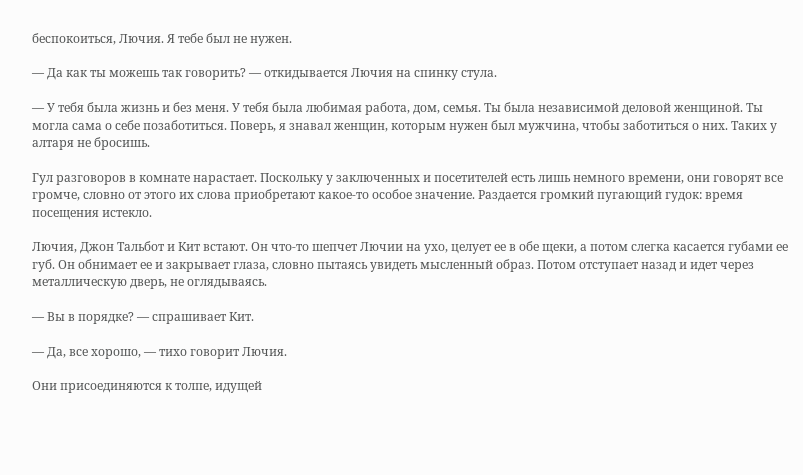беспокоиться, Лючия. Я тебе был не нужен.

— Да как ты можешь так говорить? — откидывается Лючия на спинку стула.

— У тебя была жизнь и без меня. У тебя была любимая работа, дом, семья. Ты была независимой деловой женщиной. Ты могла сама о себе позаботиться. Поверь, я знавал женщин, которым нужен был мужчина, чтобы заботиться о них. Таких у алтаря не бросишь.

Гул разговоров в комнате нарастает. Поскольку у заключенных и посетителей есть лишь немного времени, они говорят все громче, словно от этого их слова приобретают какое-то особое значение. Раздается громкий пугающий гудок: время посещения истекло.

Лючия, Джон Тальбот и Кит встают. Он что-то шепчет Лючии на ухо, целует ее в обе щеки, а потом слегка касается губами ее губ. Он обнимает ее и закрывает глаза, словно пытаясь увидеть мысленный образ. Потом отступает назад и идет через металлическую дверь, не оглядываясь.

— Вы в порядке? — спрашивает Кит.

— Да, все хорошо, — тихо говорит Лючия.

Они присоединяются к толпе, идущей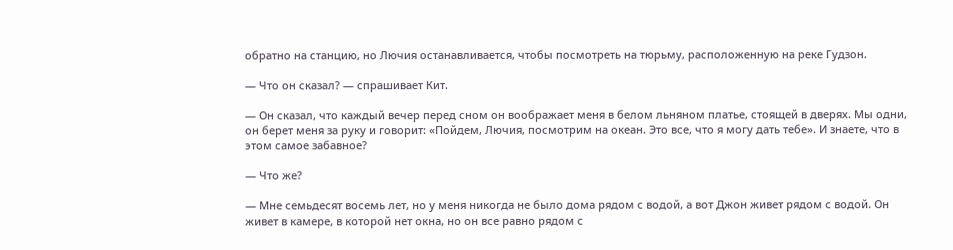обратно на станцию, но Лючия останавливается, чтобы посмотреть на тюрьму, расположенную на реке Гудзон.

— Что он сказал? — спрашивает Кит.

— Он сказал, что каждый вечер перед сном он воображает меня в белом льняном платье, стоящей в дверях. Мы одни, он берет меня за руку и говорит: «Пойдем, Лючия, посмотрим на океан. Это все, что я могу дать тебе». И знаете, что в этом самое забавное?

— Что же?

— Мне семьдесят восемь лет, но у меня никогда не было дома рядом с водой, а вот Джон живет рядом с водой. Он живет в камере, в которой нет окна, но он все равно рядом с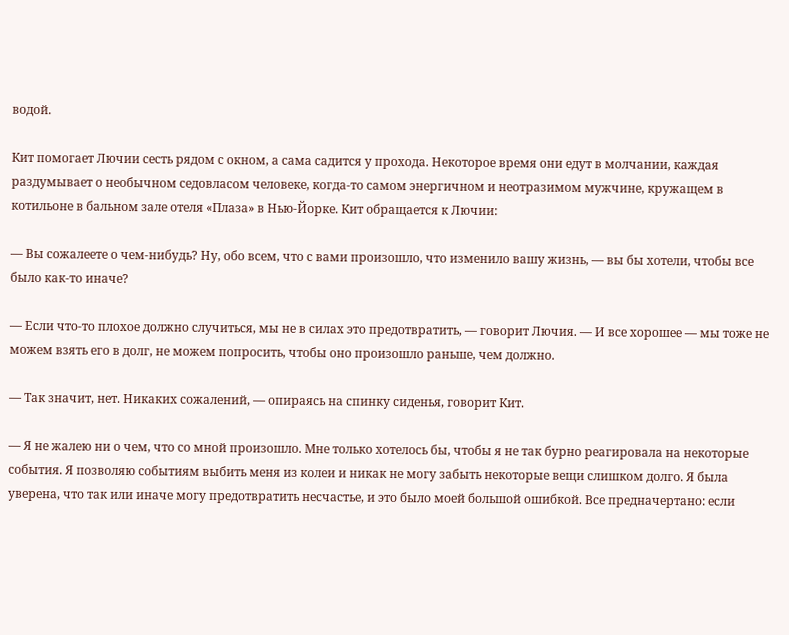водой.

Кит помогает Лючии сесть рядом с окном, а сама садится у прохода. Некоторое время они едут в молчании, каждая раздумывает о необычном седовласом человеке, когда-то самом энергичном и неотразимом мужчине, кружащем в котильоне в бальном зале отеля «Плаза» в Нью-Йорке. Кит обращается к Лючии:

— Вы сожалеете о чем-нибудь? Ну, обо всем, что с вами произошло, что изменило вашу жизнь, — вы бы хотели, чтобы все было как-то иначе?

— Если что-то плохое должно случиться, мы не в силах это предотвратить, — говорит Лючия. — И все хорошее — мы тоже не можем взять его в долг, не можем попросить, чтобы оно произошло раньше, чем должно.

— Так значит, нет. Никаких сожалений, — опираясь на спинку сиденья, говорит Кит.

— Я не жалею ни о чем, что со мной произошло. Мне только хотелось бы, чтобы я не так бурно реагировала на некоторые события. Я позволяю событиям выбить меня из колеи и никак не могу забыть некоторые вещи слишком долго. Я была уверена, что так или иначе могу предотвратить несчастье, и это было моей большой ошибкой. Все предначертано: если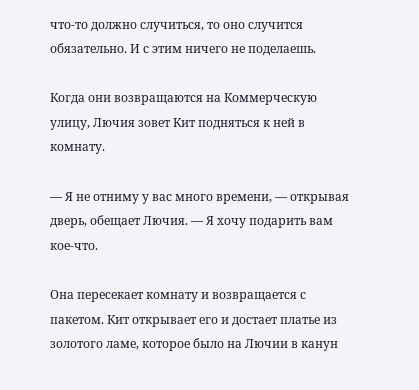что-то должно случиться, то оно случится обязательно. И с этим ничего не поделаешь.

Когда они возвращаются на Коммерческую улицу, Лючия зовет Кит подняться к ней в комнату.

— Я не отниму у вас много времени, — открывая дверь, обещает Лючия. — Я хочу подарить вам кое-что.

Она пересекает комнату и возвращается с пакетом. Кит открывает его и достает платье из золотого ламе, которое было на Лючии в канун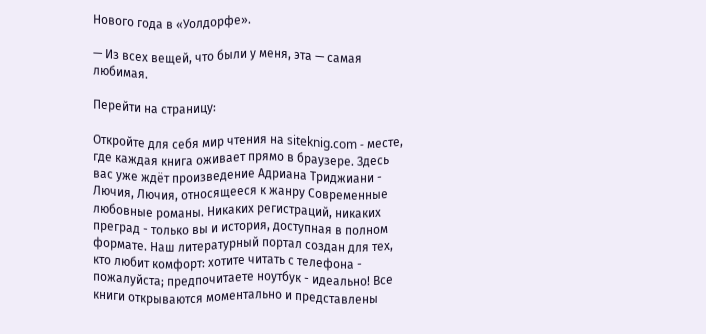Нового года в «Уолдорфе».

— Из всех вещей, что были у меня, эта — самая любимая.

Перейти на страницу:

Откройте для себя мир чтения на siteknig.com - месте, где каждая книга оживает прямо в браузере. Здесь вас уже ждёт произведение Адриана Триджиани - Лючия, Лючия, относящееся к жанру Современные любовные романы. Никаких регистраций, никаких преград - только вы и история, доступная в полном формате. Наш литературный портал создан для тех, кто любит комфорт: хотите читать с телефона - пожалуйста; предпочитаете ноутбук - идеально! Все книги открываются моментально и представлены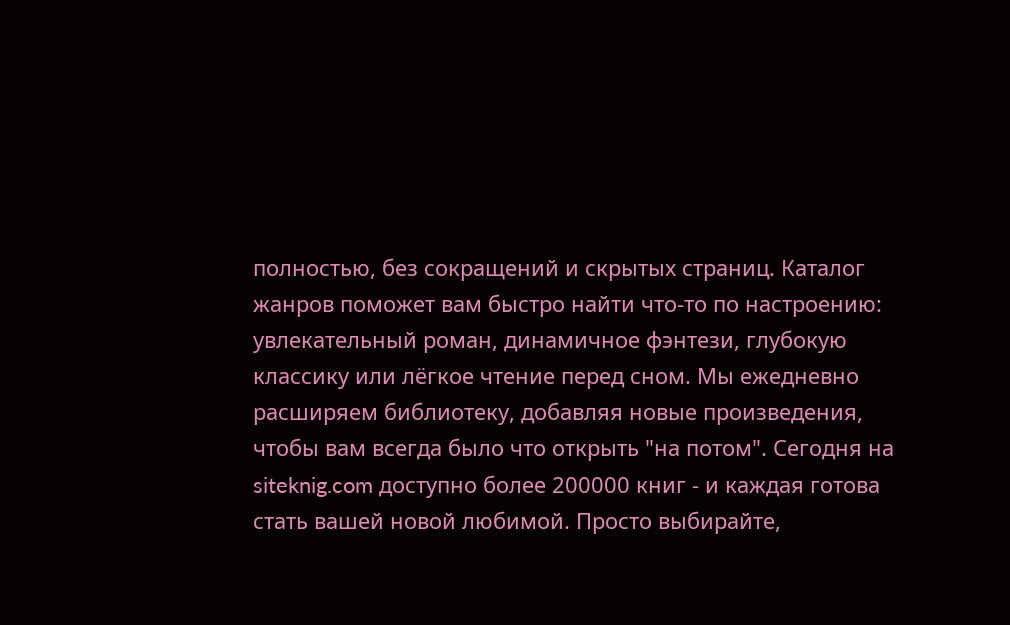полностью, без сокращений и скрытых страниц. Каталог жанров поможет вам быстро найти что-то по настроению: увлекательный роман, динамичное фэнтези, глубокую классику или лёгкое чтение перед сном. Мы ежедневно расширяем библиотеку, добавляя новые произведения, чтобы вам всегда было что открыть "на потом". Сегодня на siteknig.com доступно более 200000 книг - и каждая готова стать вашей новой любимой. Просто выбирайте,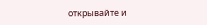открывайте и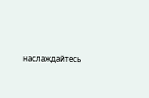наслаждайтесь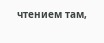чтением там,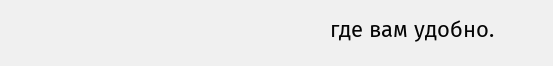где вам удобно.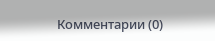Комментарии (0)